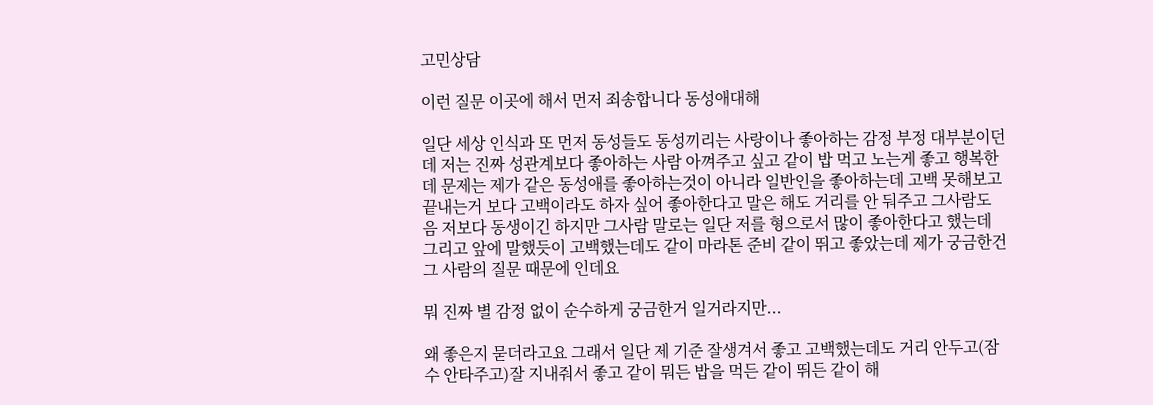고민상담

이런 질문 이곳에 해서 먼저 죄송합니다 동성애대해

일단 세상 인식과 또 먼저 동성들도 동성끼리는 사랑이나 좋아하는 감정 부정 대부분이던데 저는 진짜 성관계보다 좋아하는 사람 아껴주고 싶고 같이 밥 먹고 노는게 좋고 행복한데 문제는 제가 같은 동성애를 좋아하는것이 아니라 일반인을 좋아하는데 고백 못해보고 끝내는거 보다 고백이라도 하자 싶어 좋아한다고 말은 해도 거리를 안 둬주고 그사람도 음 저보다 동생이긴 하지만 그사람 말로는 일단 저를 형으로서 많이 좋아한다고 했는데 그리고 앞에 말했듯이 고백했는데도 같이 마라톤 준비 같이 뛰고 좋았는데 제가 궁금한건 그 사람의 질문 때문에 인데요

뭐 진짜 별 감정 없이 순수하게 궁금한거 일거라지만...

왜 좋은지 묻더라고요 그래서 일단 제 기준 잘생겨서 좋고 고백했는데도 거리 안두고(잠수 안타주고)잘 지내줘서 좋고 같이 뭐든 밥을 먹든 같이 뛰든 같이 해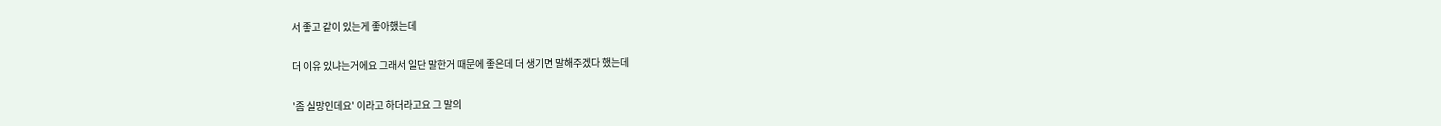서 좋고 같이 있는게 좋아했는데

더 이유 있냐는거에요 그래서 일단 말한거 때문에 좋은데 더 생기면 말해주겠다 했는데

'좀 실망인데요' 이라고 하더라고요 그 말의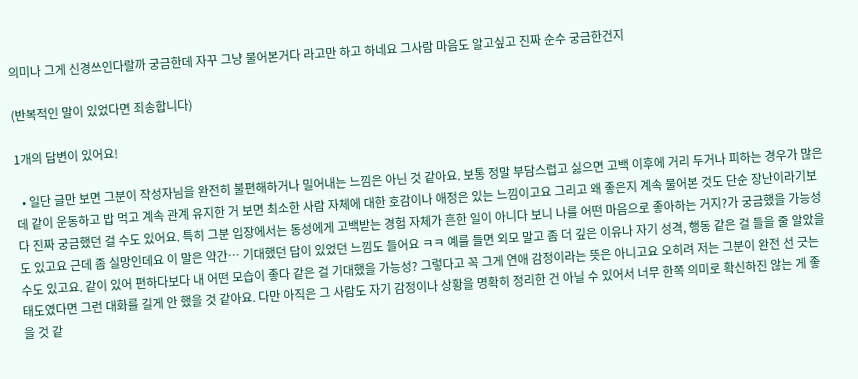의미나 그게 신경쓰인다랄까 궁금한데 자꾸 그냥 물어본거다 라고만 하고 하네요 그사람 마음도 알고싶고 진짜 순수 궁금한건지

(반복적인 말이 있었다면 죄송합니다)

1개의 답변이 있어요!

  • 일단 글만 보면 그분이 작성자님을 완전히 불편해하거나 밀어내는 느낌은 아닌 것 같아요. 보통 정말 부담스럽고 싫으면 고백 이후에 거리 두거나 피하는 경우가 많은데 같이 운동하고 밥 먹고 계속 관계 유지한 거 보면 최소한 사람 자체에 대한 호감이나 애정은 있는 느낌이고요 그리고 왜 좋은지 계속 물어본 것도 단순 장난이라기보다 진짜 궁금했던 걸 수도 있어요. 특히 그분 입장에서는 동성에게 고백받는 경험 자체가 흔한 일이 아니다 보니 나를 어떤 마음으로 좋아하는 거지?가 궁금했을 가능성도 있고요 근데 좀 실망인데요 이 말은 약간… 기대했던 답이 있었던 느낌도 들어요 ㅋㅋ 예를 들면 외모 말고 좀 더 깊은 이유나 자기 성격, 행동 같은 걸 들을 줄 알았을 수도 있고요. 같이 있어 편하다보다 내 어떤 모습이 좋다 같은 걸 기대했을 가능성? 그렇다고 꼭 그게 연애 감정이라는 뜻은 아니고요 오히려 저는 그분이 완전 선 긋는 태도였다면 그런 대화를 길게 안 했을 것 같아요. 다만 아직은 그 사람도 자기 감정이나 상황을 명확히 정리한 건 아닐 수 있어서 너무 한쪽 의미로 확신하진 않는 게 좋을 것 같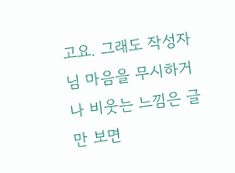고요. 그래도 작성자님 마음을 무시하거나 비웃는 느낌은 글만 보면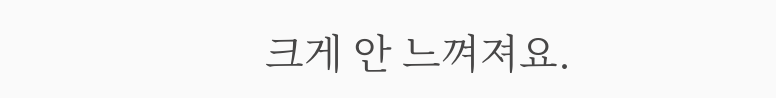크게 안 느껴져요.